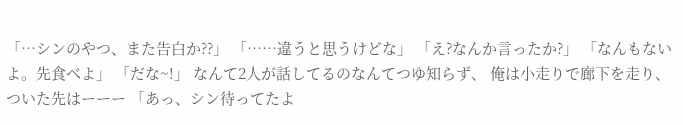「…シンのやつ、また告白か??」 「……違うと思うけどな」 「え?なんか言ったか?」 「なんもないよ。先食べよ」 「だな~!」 なんて2人が話してるのなんてつゆ知らず、 俺は小走りで廊下を走り、ついた先はーーー 「あっ、シン待ってたよ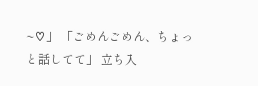~♡」 「ごめんごめん、ちょっと話してて」 立ち入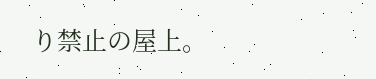り禁止の屋上。